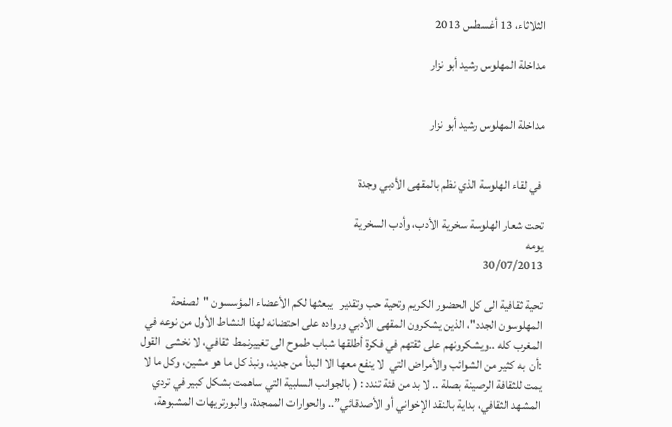الثلاثاء، 13 أغسطس 2013

مداخلة المهلوس رشيد أبو نزار


مداخلة المهلوس رشيد أبو نزار


 في لقاء الهلوسة الذي نظم بالمقهى الأدبي وجدة

تحت شعار الهلوسة سخرية الأدب، وأدب السخرية
يومه
30/07/2013

تحية ثقافية الى كل الحضور الكريم وتحية حب وتقدير   يبعثها لكم الأعضاء المؤسسون "لصفحة المهلوسون الجدد"، الذين يشكرون المقهى الأدبي ورواده على احتضانه لهذا النشاط الأول من نوعه في المغرب كله ..ويشكرونهم على ثقتهم في فكرة أطلقها شباب طموح الى تغييرنمط  ثقافي، لا نخشى  القول :أن  به كثير من الشوائب والأمراض التي  لا ينفع معها الا البدأ من جديد، ونبذ كل ما هو مشين، وكل ما لا يمت للثقافة الرصينة بصلة .. لا بد من فئة تندد : ( بالجوانب السلبية التي ساهمت بشكل كبير في تردي المشهد الثقافي، بداية بالنقد الإخواني أو الأصدقائي”.. والحوارات الممجدة، والبورتريهات المشبوهة،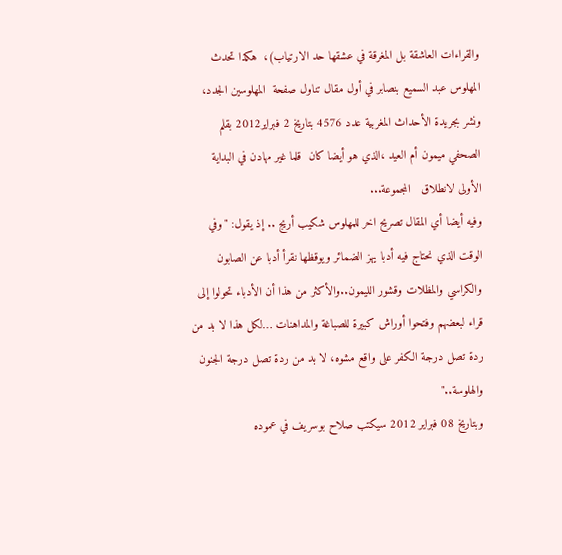والقراءات العاشقة بل المغرقة في عشقها حد الارتياب)،  هكذا تحدث المهلوس عبد السميع بنصابر في أول مقال تناول صفحة  المهلوسين الجدد، ونشر بجريدة الأحداث المغربية عدد 4576 بتاريخ 2 فبراير2012 بقلم  الصحفي ميمون أم العيد ،الذي هو أيضا كان  قلما غير مهادن في البداية الأولى لانطلاق   المجموعة...
وفيه أيضا أي المقال تصريح اخر للمهلوس شكيب أريج .. إذ يقول: "وفي الوقت الذي نحتاج فيه أدبا يهز الضمائر ويوقظها نقرأ أدبا عن الصابون والكراسي والمظلات وقشور الليمون..والأكثر من هذا أن الأدباء تحولوا إلى قراء لبعضهم وفتحوا أوراش كبيرة للصباغة والمداهنات …لكل هذا لا بد من ردة تصل درجة الكفر على واقع مشوه، لا بد من ردة تصل درجة الجنون والهلوسة.."
وبتاريخ 08 فبراير 2012 سيكتب صلاح بوسريف في عموده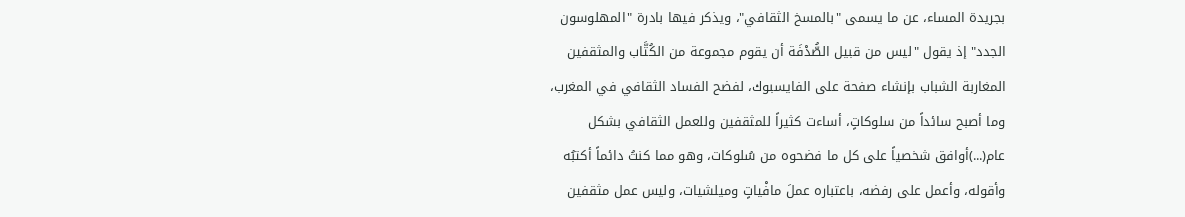بجريدة المساء، عن ما يسمى "بالمسخ الثقافي"، ويذكر فيها بادرة "المهلوسون الجدد" إذ يقول "ليس من قبيل الصُّدْفَة أن يقوم مجموعة من الكُتَّاب والمثقفين المغاربة الشباب بإنشاء صفحة على الفايسبوك، لفضح الفساد الثقافي في المغرب، وما أصبح سائداً من سلوكاتٍ، أساءت كثيراً للمثقفين وللعمل الثقافي بشكل عام(...)أوافق شخصياً على كل ما فضحوه من سُلوكات، وهو مما كنتُ دائماً أكتبُه وأقوله، وأعمل على رفضه، باعتباره عملَ مافْياتٍ وميلشيات، وليس عمل مثقفين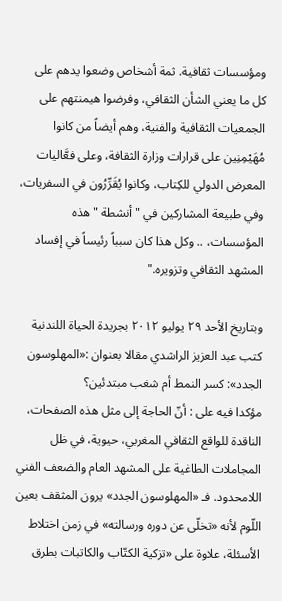ومؤسسات ثقافية. ثمة أشخاص وضعوا يدهم على كل ما يعني الشأن الثقافي، وفرضوا هيمنتهم على الجمعيات الثقافية والفنية، وهم أيضاً من كانوا مُهَيْمِنِين على قرارات وزارة الثقافة، وعلى فعَّاليات المعرض الدولي للكِتاب، وكانوا يُقَرِّرُون في السفريات، وفي طبيعة المشاركين في " أنشطة " هذه المؤسسات، .. وكل هذا كان سبباً رئيساً في إفساد المشهد الثقافي وتزويره."

وبتاريخ الأحد ٢٩ يوليو ٢٠١٢ بجريدة الحياة اللندنية
كتب عبد العزيز الراشدي مقالا بعنوان :«المهلوسون الجدد»: كسر النمط أم شغب مبتدئين؟
مؤكدا فيه على : أنّ الحاجة إلى مثل هذه الصفحات، الناقدة للواقع الثقافي المغربي، حيوية، في ظل المجاملات الطاغية على المشهد العام والضعف الفني اللامحدود. فـ «المهلوسون الجدد» يرون المثقف بعين اللّوم لأنه «تخلّى عن دوره ورسالته» في زمن اختلاط الأسئلة، علاوة على «تزكية الكتّاب والكاتبات بطرق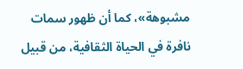مشبوهة»، كما أن ظهور سمات نافرة في الحياة الثقافية، من قبيل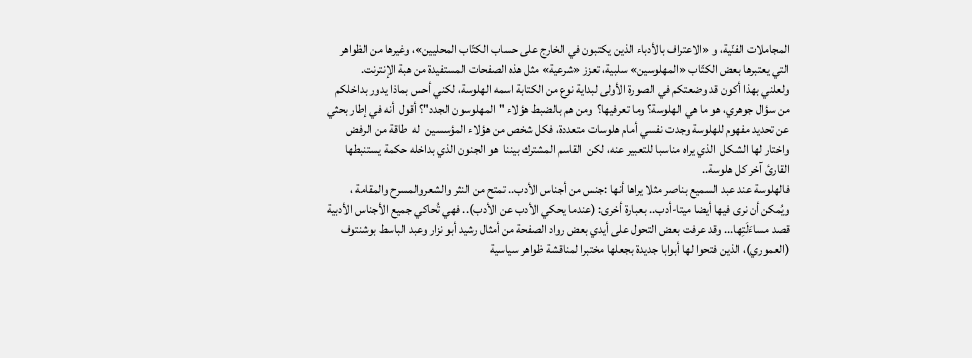المجاملات الفنّية، و «الاعتراف بالأدباء الذين يكتبون في الخارج على حساب الكتّاب المحليين»، وغيرها من الظواهر التي يعتبرها بعض الكتّاب «المهلوسين» سلبية، تعزز «شرعية» مثل هذه الصفحات المستفيدة من هبة الإنترنت.
ولعلني بهذا أكون قد وضعتكم في الصورة الأولى لبداية نوع من الكتابة اسمه الهلوسة، لكني أحس بماذا يدور بداخلكم من سؤال جوهري، هو ما هي الهلوسة؟ وما تعرفيها؟  ومن هم بالضبط هؤلاء "المهلوسون الجدد"؟ أقول  أنه في إطار بحثي عن تحديد مفهوم للهلوسة وجدت نفسي أمام هلوسات متعددة، فكل شخص من هؤلاء المؤسسين  له  طاقة من الرفض واختار لها الشكل  الذي يراه مناسبا للتعبير عنه، لكن  القاسم المشترك بيننا  هو الجنون الذي بداخله حكمة يستنبطها القارئ آخر كل هلوسة..
فالهلوسة عند عبد السميع بناصر مثلا يراها أنها :جنس من أجناس الأدب.. تمتح من النثر والشعروالمسرح والمقامة ، ويُمكن أن نرى فيها أيضا ميتا-أدب.. بعبارة أخرى: (عندما يحكي الأدب عن الأدب).. فهي تُحاكي جميع الأجناس الأدبية قصد مساءَلَتِها... وقد عرفت بعض التحول على أيدي بعض رواد الصفحة من أمثال رشيد أبو نزار وعبد الباسط بوشنتوف (العموري)، الذين فتحوا لها أبوابا جديدة بجعلها مختبرا لمناقشة ظواهر سياسية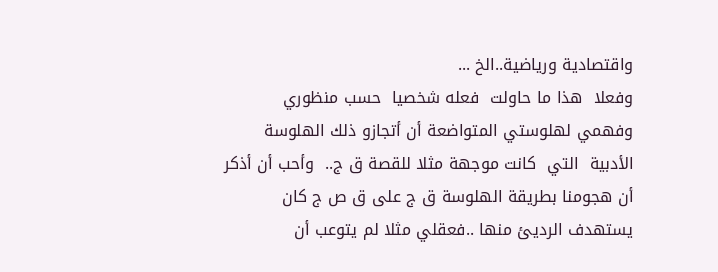واقتصادية ورياضية..الخ ...
وفعلا  هذا ما حاولت  فعله شخصيا  حسب منظوري وفهمي لهلوستي المتواضعة أن أتجازو ذلك الهلوسة  الأدبية  التي  كانت موجهة مثلا للقصة ق ج..  وأحب أن أذكر أن هجومنا بطريقة الهلوسة ق ج على ق ص ج كان يستهدف الرديئ منها ..فعقلي مثلا لم يتوعب أن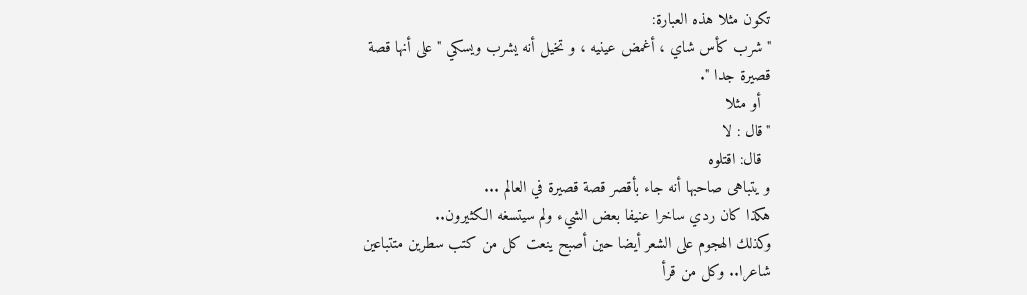تكون مثلا هذه العبارة:
"شرب كأس شاي ، أغمض عينيه ، و تخيل أنه يشرب ويسكي "على أنها قصة قصيرة جدا ".
  أو مثلا
"قال : لا
  قال: اقتلوه
و يتباهى صاحبها أنه جاء بأقصر قصة قصيرة في العالم ...
هكذا كان ردي ساخرا عنيفا بعض الشيء ولم سيتسغه الكثيرون..
وكذلك الهجوم على الشعر أيضا حين أصبح ينعت كل من كتب سطرين متتباعين  شاعرا.. وكل من قرأ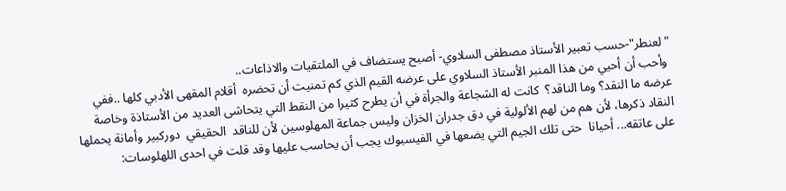"لعنطر"-حسب تعبير الأستاذ مصطفى السلاوي- أصبح يستضاف في الملتقيات والاذاعات..
 وأحب أن أحيي من هذا المنبر الأستاذ السلاوي على عرضه القيم الذي كم تمنيت أن تحضره  أقلام المقهى الأدبي كلها ..ففي عرضه ما النقد؟ وما الناقد؟  كانت له الشجاعة والجرأة في أن يطرح كثيرا من النقط التي يتحاشى العديد من الأستاذة وخاصة النقاد ذكرها، لأن هم من لهم الألولية في دق جدران الخزان وليس جماعة المهلوسين لأن للناقد  الحقيقي  دوركبير وأمانة يحملها على عاتقه... أحيانا  حتى تلك الجيم التي يضعها في الفيسبوك يجب أن يحاسب عليها وقد قلت في احدى اللهلوسات: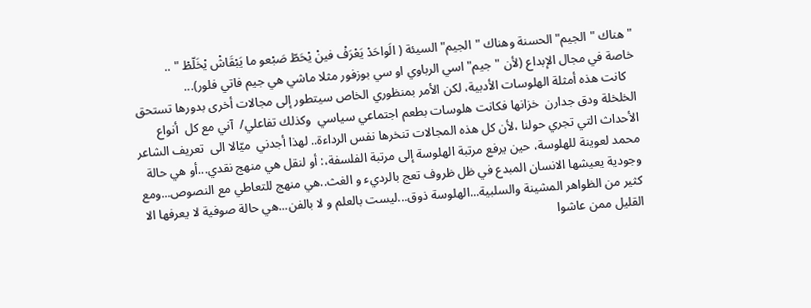" هناك "الجيم" الحسنة وهناك "الجيم" السيئة ( الَواحَدْ يَعْرَفْ فينْ يْحَطّ صَبْعو ما يَبْقَاشْ يْخَلّطْ " ..
خاصة في مجال الإبداع (لأن "جيم" اسي الرباوي او سي بوزفور مثلا ماشي هي جيم فاتي فلور)...
   كانت هذه أمثلة الهلوسات الأدبية، لكن الأمر بمنظوري الخاص سيتطور إلى مجالات أخرى بدورها تستحق الخلخلة ودق جدارن  خزانها فكانت هلوسات بطعم اجتماعي سياسي  وكذلك تفاعلي/  آني مع كل  أنواع الأحداث التي تجري حولنا ،لأن كل هذه المجالات تنخرها نفس الرداءة.. لهذا أجدني  ميّالا الى  تعريف الشاعر  محمد لعوينة للهلوسة، حين يرفع مرتبة الهلوسة إلى مرتبة الفلسفة،: أو لنقل هي منهج نقدي...أو هي حالة وجودية يعيشها الانسان المبدع في ظل ظروف تعج بالرديء و الغث..هي منهج للتعاطي مع النصوص...ومع كثير من الظواهر المشينة والسلبية...الهلوسة ذوق...ليست بالعلم و لا بالفن...هي حالة صوفية لا يعرفها الا القليل ممن عاشوا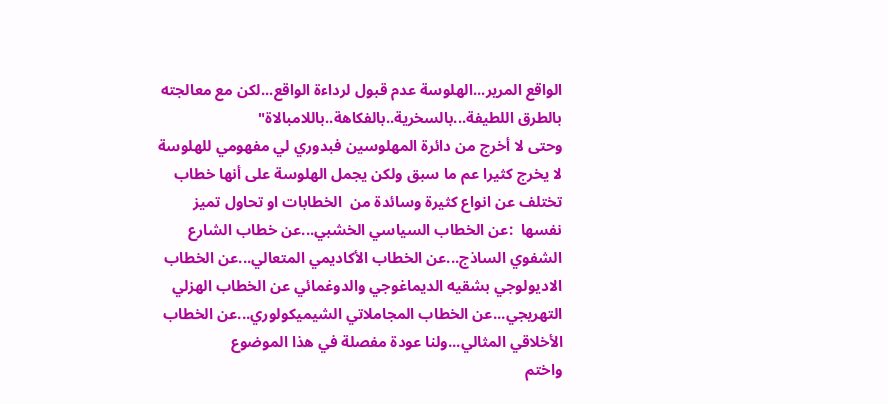الواقع المرير...الهلوسة عدم قبول لرداءة الواقع...لكن مع معالجته بالطرق اللطيفة...بالسخرية..بالفكاهة..باللامبالاة"
وحتى لا أخرج من دائرة المهلوسين فبدوري لي مفهومي للهلوسة لا يخرج كثيرا عم ما سبق ولكن يجمل الهلوسة على أنها خطاب تختلف عن انواع كثيرة وسائدة من  الخطابات او تحاول تميز نفسها  :عن الخطاب السياسي الخشبي...عن خطاب الشارع الشفوي الساذج...عن الخطاب الأكاديمي المتعالي...عن الخطاب الاديولوجي بشقيه الديماغوجي والدوغمائي عن الخطاب الهزلي التهريجي...عن الخطاب المجاملاتي الشيميكولوري...عن الخطاب الأخلاقي المثالي...ولنا عودة مفصلة في هذا الموضوع
واختم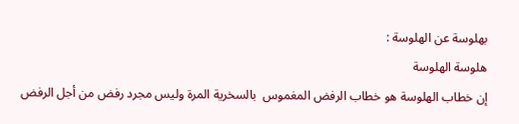بهلوسة عن الهلوسة :
هلوسة الهلوسة
إن خطاب الهلوسة هو خطاب الرفض المغموس  بالسخرية المرة وليس مجرد رفض من أجل الرفض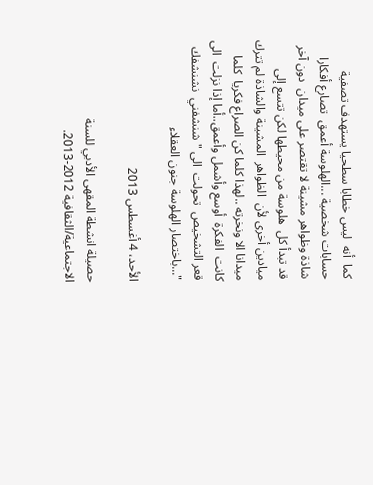كما  أنه  ليس خطابا سطحيا يستهدف تصفية حسابات شخصية ...الهلوسة أعمق  تصارع أفكارا  شاذة وظواهر مشينة لا تقتصر على ميدان  دون آخر  قد تبدأ كل  هلوسة من محيطها لكن تتسع إلى ميادين أخرى لأن  الظواهر  المشينة والشاذة لم تترك  ميدانا الا ونخرته ..لهذا كلما كن الصراع فكريا  كلما  كانت  الفكرة  أوسع وأشمل وأعمق..أما إذا نزلت  الى قعر التشخيص  تحولت  الى "شنشفني  نشنشفك "...باختصار الهلوسة جنون العقلاء

الأحد، 4 أغسطس 2013

حصيلة انشطة المقهى الأدبي للسنة الاجتماعية/الثقافية 2012-2013.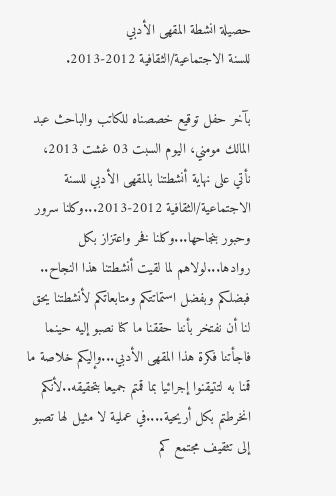حصيلة انشطة المقهى الأدبي
للسنة الاجتماعية/الثقافية 2012-2013.

بآخر حفل توقيع خصصناه للكاتب والباحث عبد المالك مومني، اليوم السبت 03 غشت 2013، نأتي على نهاية أنشطتنا بالمقهى الأدبي للسنة الاجتماعية/الثقافية 2012-2013...وكلنا سرور وحبور بنجاحها...وكلنا فخر واعتزاز بكل روادها...لولاهم لما لقيت أنشطتنا هذا النجاح.. فبضلكم وبفضل استماتتكم ومتابعاتكم لأنشطتنا يحق لنا أن نفتخر بأننا حققنا ما كنا نصبو إليه حينما فاجأتنا فكرة هذا المقهى الأدبي...وإليكم خلاصة ما قمنا به لتتيقنوا إجرائيا بما قمتم جميعا بتحقيقه..لأنكم انخرطتم بكل أريحية....في عملية لا مثيل لها تصبو إلى تثقيف مجتمع كم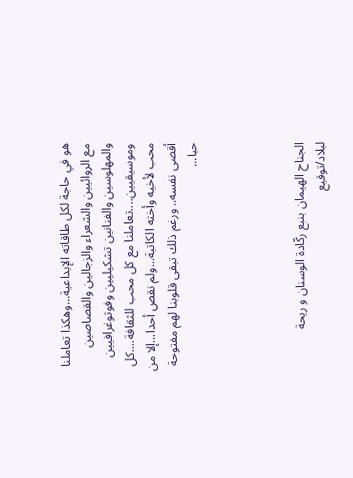هو في حاجة لكل طاقاته الإبداعية...وهكذا تعاملنا مع الروائيين والشعراء والزجالين والقصاصين والمهلوسين والفنانين تشكيليين وفوتوغرافيين وموسيقيين....تعاملنا مع كل محب للثقافة....كل محب لأخيه وأخته الكاتبة...ولم نقص أحدا...إلا من أقصى نفسه.. ورغم ذلك تبقى قلوبنا لهم مفتوحة حبا...




الجناح الهيمان بنبع ركّادة الوسنان و ريحة لبلاد/توقيع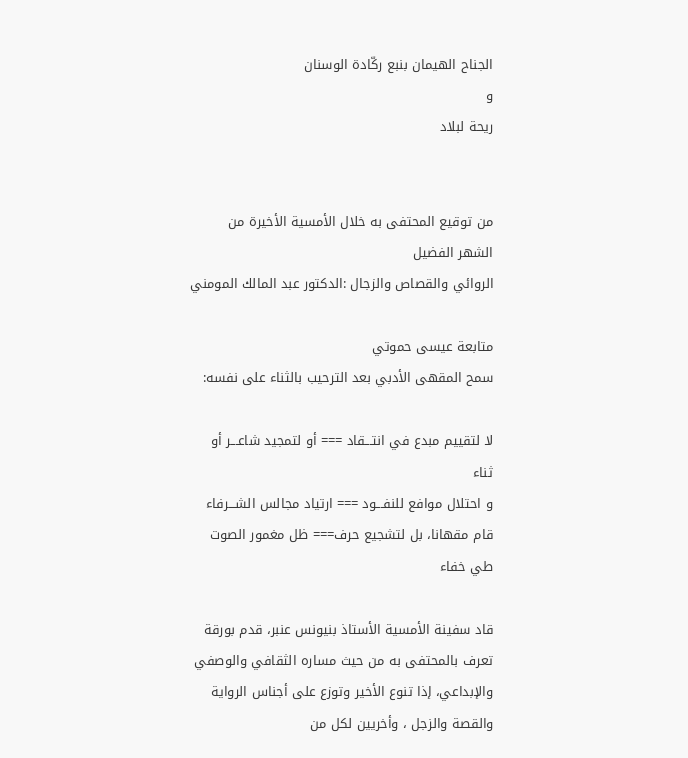الجناح الهيمان بنبع ركّادة الوسنان
و
ريحة لبلاد


من توقيع المحتفى به خلال الأمسية الأخيرة من الشهر الفضيل
الروائي والقصاص والزجال :الدكتور عبد المالك المومني

متابعة عيسى حموتي
سمح المقهى الأدبي بعد الترحيب بالثناء على نفسه:

لا لتقييم مبدع في انتـــقاد === أو لتمجيد شاعـــر أو ثناء
و احتلال موافع للنفـــود === ارتياد مجالس الشـــرفاء
قام مقهانا، بل لتشجيع حرف=== ظل مغمور الصوت طي خفاء

قاد سفينة الأمسية الأستاذ بنيونس عنبر، قدم بورقة تعرف بالمحتفى به من حيث مساره الثقافي والوصفي والإبداعي، إذا تنوع الأخير وتوزع على أجناس الرواية والقصة والزجل ، وأخريين لكل من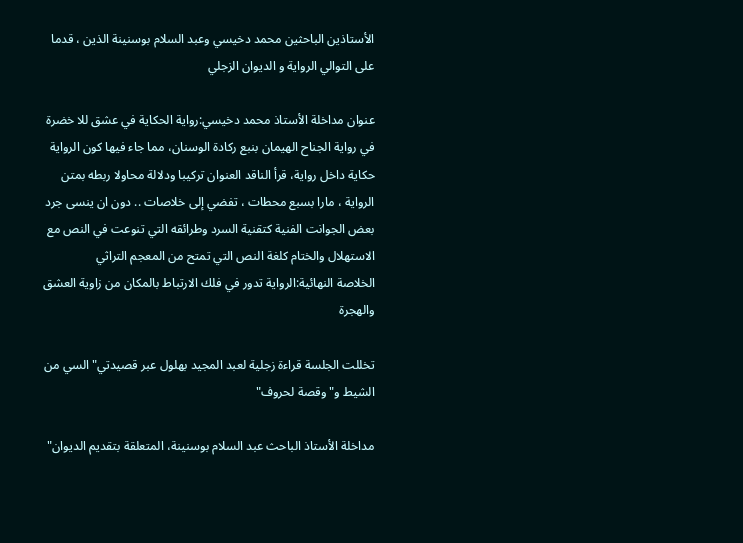الأستاذين الباحثين محمد دخيسي وعبد السلام بوسنينة الذين ، قدما على التوالي الرواية و الديوان الزجلي

عنوان مداخلة الأستاذ محمد دخيسي:رواية الحكاية في عشق للا خضرة في رواية الجناح الهيمان بنبع ركادة الوسنان، مما جاء فيها كون الرواية حكاية داخل رواية، قرأ الناقد العنوان تركيبا ودلالة محاولا ربطه بمتن الرواية ، مارا بسبع محطات ، تفضي إلى خلاصات .. دون ان ينسى جرد بعض الجوانت الفنية كتقنية السرد وطرائقه التي تنوعت في النص مع الاستهلال والختام كلغة النص التي تمتح من المعجم التراثي
الخلاصة النهائية:الرواية تدور في فلك الارتباط بالمكان من زاوية العشق والهجرة

تخللت الجلسة قراءة زجلية لعبد المجيد بهلول عبر قصيدتي"السي من الشيط و"وقصة لحروف"

مداخلة الأستاذ الباحث عبد السلام بوسنينة، المتعلقة بتقديم الديوان"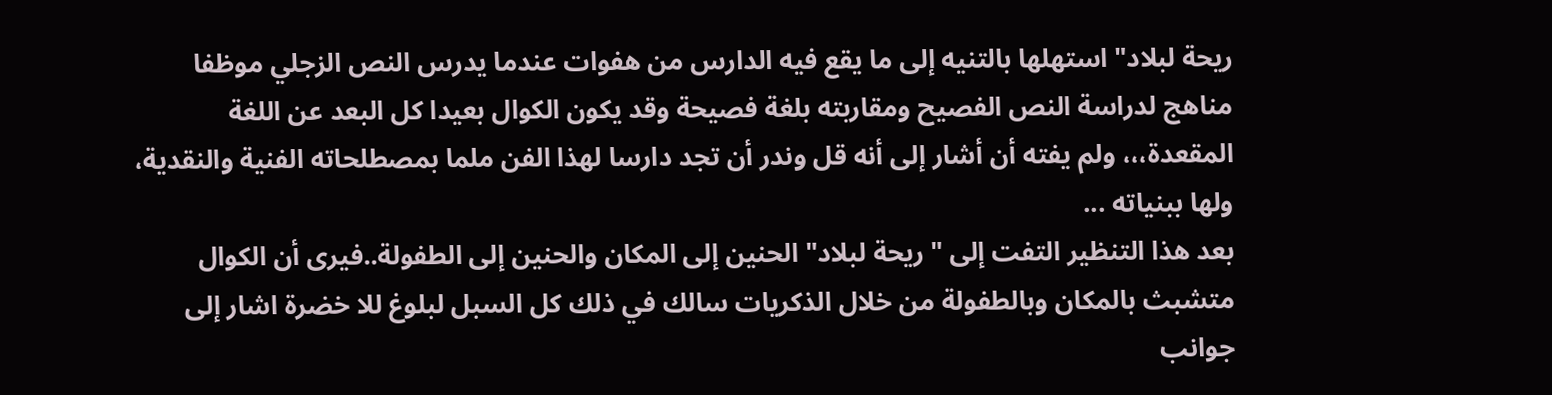ريحة لبلاد" استهلها بالتنيه إلى ما يقع فيه الدارس من هفوات عندما يدرس النص الزجلي موظفا مناهج لدراسة النص الفصيح ومقاربته بلغة فصيحة وقد يكون الكوال بعيدا كل البعد عن اللغة المقعدة،،، ولم يفته أن أشار إلى أنه قل وندر أن تجد دارسا لهذا الفن ملما بمصطلحاته الفنية والنقدية، ولها ببنياته ...
بعد هذا التنظير التفت إلى " ريحة لبلاد" الحنين إلى المكان والحنين إلى الطفولة..فيرى أن الكوال متشبث بالمكان وبالطفولة من خلال الذكريات سالك في ذلك كل السبل لبلوغ للا خضرة اشار إلى جوانب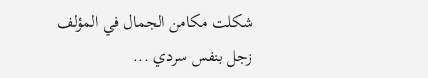شكلت مكامن الجمال في المؤلف
زجل بنفس سردي ...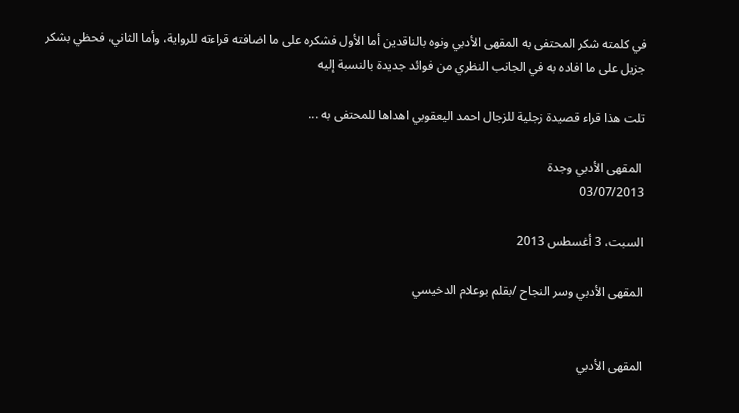في كلمته شكر المحتفى به المقهى الأدبي ونوه بالناقدين أما الأول فشكره على ما اضافته قراءته للرواية، وأما الثاني، فحظي بشكر جزيل على ما افاده به في الجانب النظري من فوائد جديدة بالنسبة إليه

تلت هذا قراء قصيدة زجلية للزجال احمد اليعقوبي اهداها للمحتفى به ...

 المقهى الأدبي وجدة
03/07/2013

السبت، 3 أغسطس 2013

المقهى الأدبي وسر النجاح /بقلم بوعلام الدخيسي


المقهى الأدبي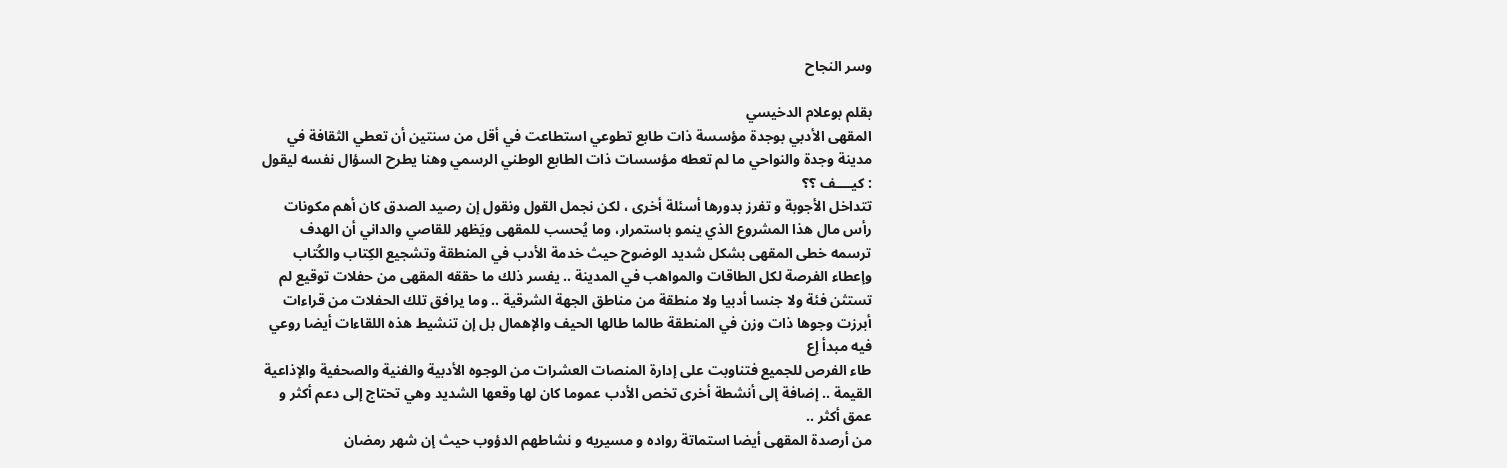وسر النجاح

بقلم بوعلام الدخيسي
المقهى الأدبي بوجدة مؤسسة ذات طابع تطوعي استطاعت في أقل من سنتين أن تعطي الثقافة في مدينة وجدة والنواحي ما لم تعطه مؤسسات ذات الطابع الوطني الرسمي وهنا يطرح السؤال نفسه ليقول : كيــــف ؟؟
تتداخل الأجوبة و تفرز بدورها أسئلة أخرى ، لكن نجمل القول ونقول إن رصيد الصدق كان أهم مكونات رأس مال هذا المشروع الذي ينمو باستمرار، وما يُحسب للمقهى ويَظهر للقاصي والداني أن الهدف ترسمه خطى المقهى بشكل شديد الوضوح حيث خدمة الأدب في المنطقة وتشجيع الكِتاب والكُتاب وإعطاء الفرصة لكل الطاقات والمواهب في المدينة .. يفسر ذلك ما حققه المقهى من حفلات توقيع لم تستثن فئة ولا جنسا أدبيا ولا منطقة من مناطق الجهة الشرقية .. وما يرافق تلك الحفلات من قراءات أبرزت وجوها ذات وزن في المنطقة طالما طالها الحيف والإهمال بل إن تنشيط هذه اللقاءات أيضا روعي فيه مبدأ إع
طاء الفرص للجميع فتناوبت على إدارة المنصات العشرات من الوجوه الأدبية والفنية والصحفية والإذاعية القيمة .. إضافة إلى أنشطة أخرى تخص الأدب عموما كان لها وقعها الشديد وهي تحتاج إلى دعم أكثر و عمق أكثر ..
من أرصدة المقهى أيضا استماتة رواده و مسيريه و نشاطهم الدؤوب حيث إن شهر رمضان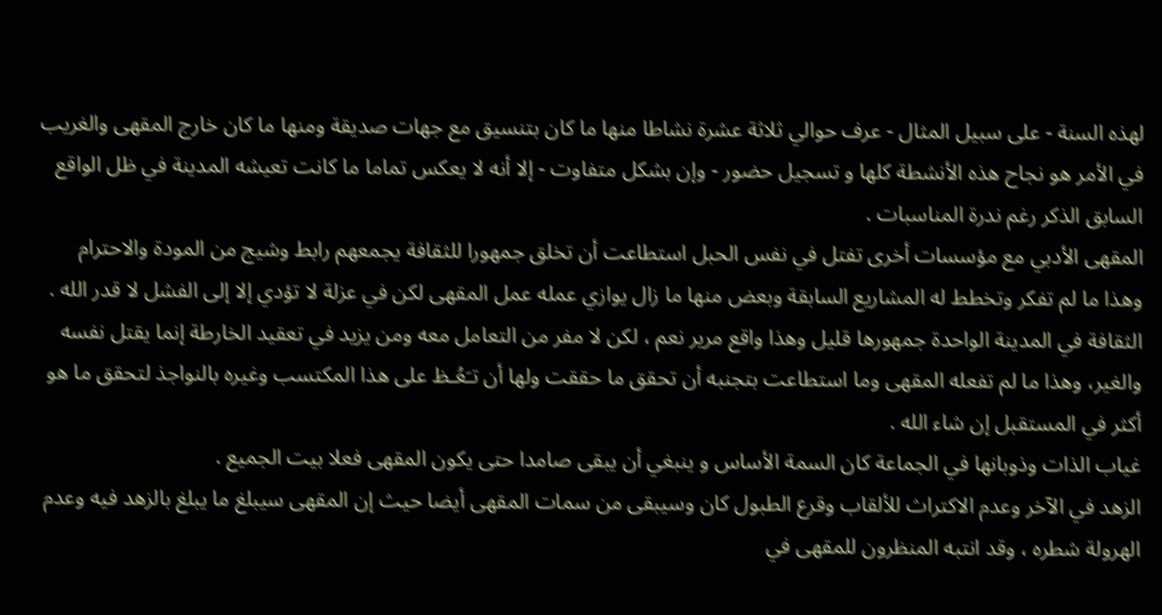لهذه السنة - على سبيل المثال - عرف حوالي ثلاثة عشرة نشاطا منها ما كان بتنسيق مع جهات صديقة ومنها ما كان خارج المقهى والغريب في الأمر هو نجاح هذه الأنشطة كلها و تسجيل حضور - وإن بشكل متفاوت - إلا أنه لا يعكس تماما ما كانت تعيشه المدينة في ظل الواقع السابق الذكر رغم ندرة المناسبات .
المقهى الأدبي مع مؤسسات أخرى تفتل في نفس الحبل استطاعت أن تخلق جمهورا للثقافة يجمعهم رابط وشيج من المودة والاحترام وهذا ما لم تفكر وتخطط له المشاريع السابقة وبعض منها ما زال يوازي عمله عمل المقهى لكن في عزلة لا تؤدي إلا إلى الفشل لا قدر الله . الثقافة في المدينة الواحدة جمهورها قليل وهذا واقع مرير نعم ، لكن لا مفر من التعامل معه ومن يزيد في تعقيد الخارطة إنما يقتل نفسه والغير، وهذا ما لم تفعله المقهى وما استطاعت بتجنبه أن تحقق ما حققت ولها أن تـَعُـظ على هذا المكتسب وغيره بالنواجذ لتحقق ما هو أكثر في المستقبل إن شاء الله .
غياب الذات وذوبانها في الجماعة كان السمة الأساس و ينبغي أن يبقى صامدا حتى يكون المقهى فعلا بيت الجميع .
الزهد في الآخر وعدم الاكتراث للألقاب وقرع الطبول كان وسيبقى من سمات المقهى أيضا حيث إن المقهى سيبلغ ما يبلغ بالزهد فيه وعدم الهرولة شطره ، وقد انتبه المنظرون للمقهى في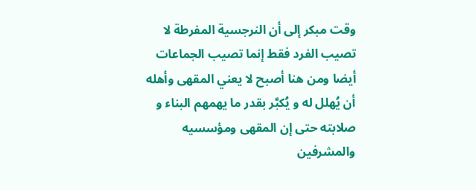وقت مبكر إلى أن النرجسية المفرطة لا تصيب الفرد فقط إنما تصيب الجماعات أيضا ومن هنا أصبح لا يعني المقهى وأهله أن يُهلل له و يُكبَّر بقدر ما يهمهم البناء و صلابته حتى إن المقهى ومؤسسيه والمشرفين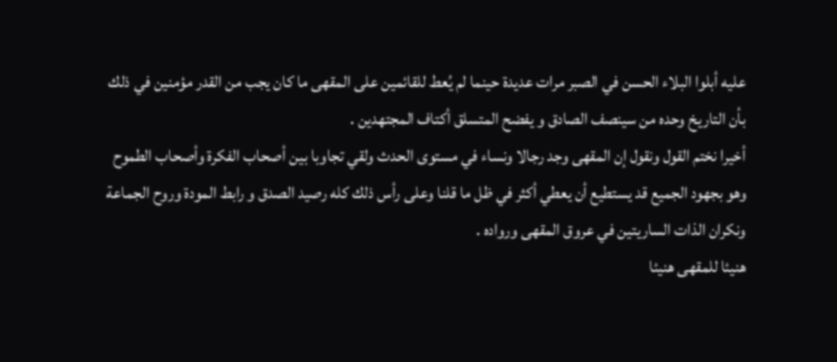عليه أبلوا البلاء الحسن في الصبر مرات عديدة حينما لم يُعط للقائمين على المقهى ما كان يجب من القدر مؤمنين في ذلك بأن التاريخ وحده من سينصف الصادق و يفضح المتسلق أكتاف المجتهدين .
أخيرا نختم القول ونقول إن المقهى وجد رجالا ونساء في مستوى الحدث ولقي تجاوبا بين أصحاب الفكرة وأصحاب الطموح وهو بجهود الجميع قد يستطيع أن يعطي أكثر في ظل ما قلنا وعلى رأس ذلك كله رصيد الصدق و رابط المودة وروح الجماعة ونكران الذات الساريتين في عروق المقهى ورواده .
هنيئا للمقهى هنيئا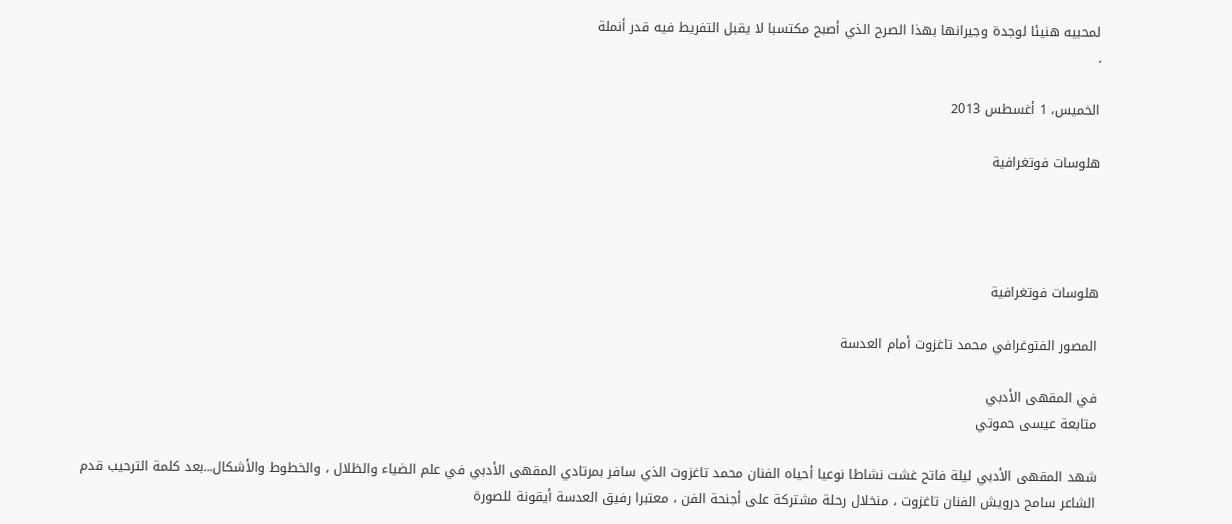لمحبيه هنيئا لوجدة وجيرانها بهذا الصرح الذي أصبح مكتسبا لا يقبل التفريط فيه قدر أنملة
.

الخميس، 1 أغسطس 2013

هلوسات فوتغرافية




هلوسات فوتغرافية

المصور الفتوغرافي محمد تاغزوت أمام العدسة

في المقهى الأدبي
متابعة عيسى حموتي

شهد المقهى الأدبي ليلة فاتح غشت نشاطا نوعيا أحياه الفنان محمد تاغزوت الذي سافر بمرتادي المقهى الأدبي في علم الضياء والظلال ، والخطوط والأشكال...بعد كلمة الترحيب قدم الشاعر سامح درويش الفنان تاغزوت ، منخلال رحلة مشتركة على أجنحة الفن ، معتبرا رفيق العدسة أيقونة للصورة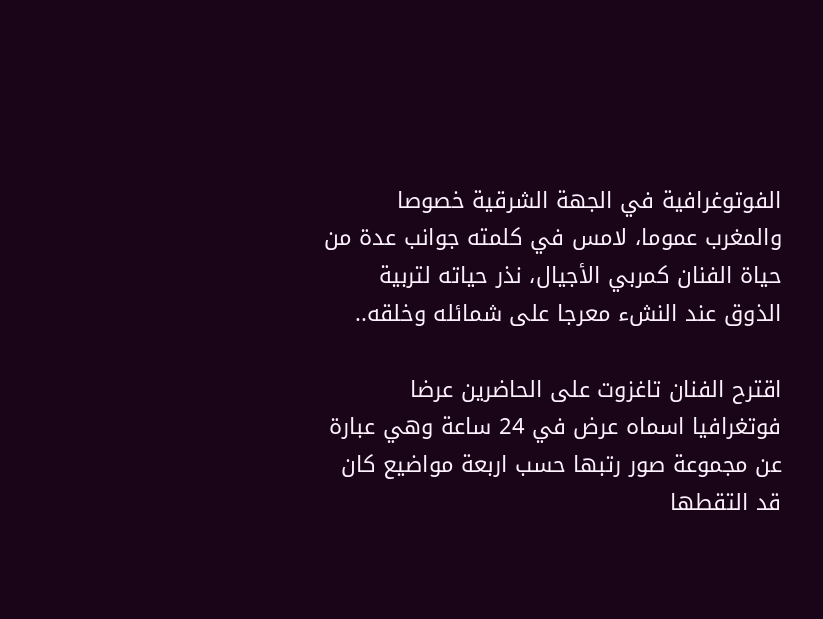الفوتوغرافية في الجهة الشرقية خصوصا والمغرب عموما، لامس في كلمته جوانب عدة من حياة الفنان كمربي الأجيال، نذر حياته لتربية الذوق عند النشء معرجا على شمائله وخلقه..

اقترح الفنان تاغزوت على الحاضرين عرضا فوتغرافيا اسماه عرض في 24 ساعة وهي عبارة عن مجموعة صور رتبها حسب اربعة مواضيع كان قد التقطها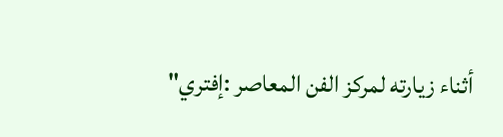أثناء زيارته لمركز الفن المعاصر :إفتري"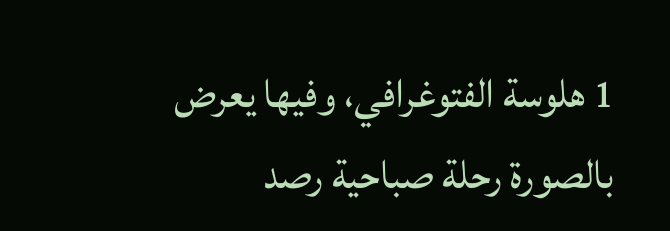1 هلوسة الفتوغرافي، وفيها يعرض بالصورة رحلة صباحية رصد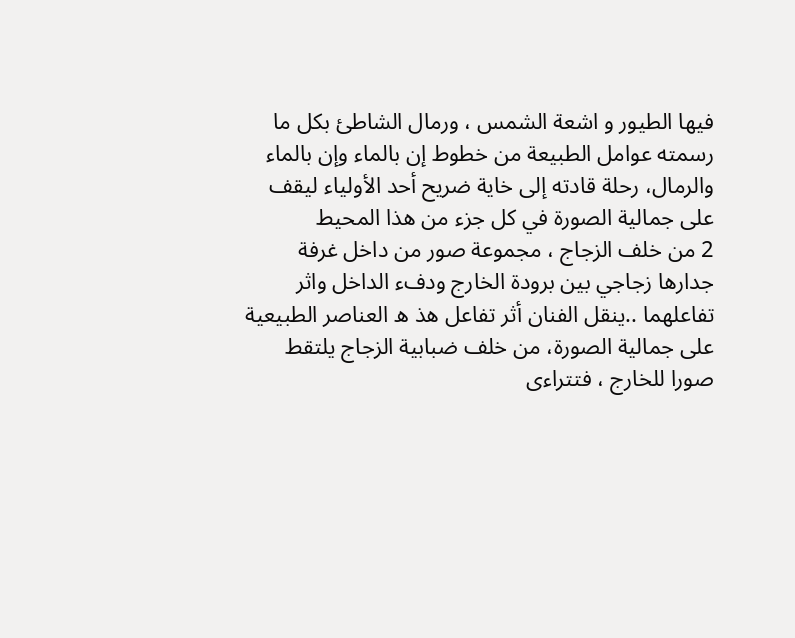فيها الطيور و اشعة الشمس ، ورمال الشاطئ بكل ما رسمته عوامل الطبيعة من خطوط إن بالماء وإن بالماء والرمال، رحلة قادته إلى خاية ضريح أحد الأولياء ليقف على جمالية الصورة في كل جزء من هذا المحيط
2 من خلف الزجاج ، مجموعة صور من داخل غرفة جدارها زجاجي بين برودة الخارج ودفء الداخل واثر تفاعلهما ..ينقل الفنان أثر تفاعل هذ ه العناصر الطبيعية على جمالية الصورة، من خلف ضبابية الزجاج يلتقط صورا للخارج ، فتتراءى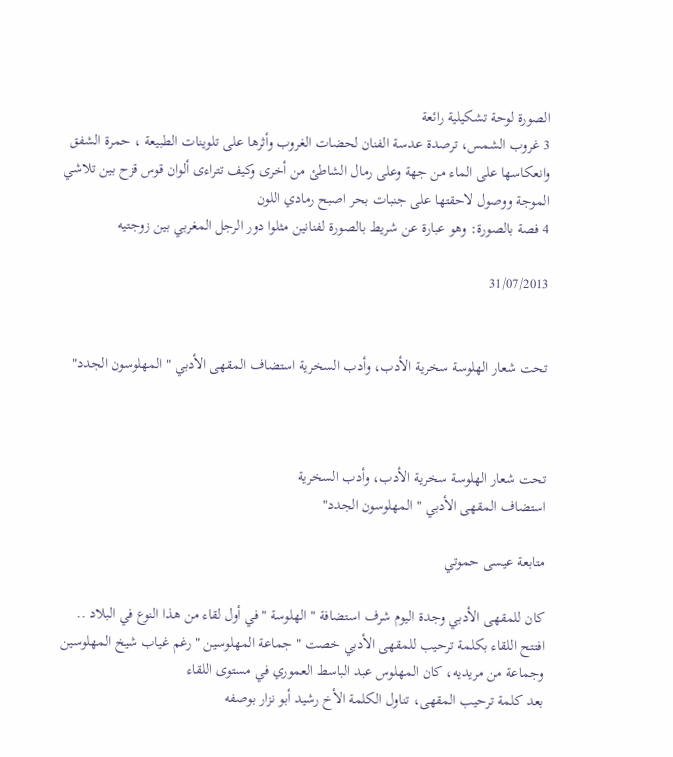الصورة لوحة تشكيلية رائعة
3 غروب الشمس، ترصدة عدسة الفنان لحضات الغروب وأثرها على تلوينات الطبيعة ، حمرة الشفق وانعكاسها على الماء من جهة وعلى رمال الشاطئ من أخرى وكيف تتراءى ألوان قوس قزح بين تلاشي الموجة ووصول لاحقتها على جنبات بحر اصبح رمادي اللون
4 فصة بالصورة: وهو عبارة عن شريط بالصورة لفنانين مثلوا دور الرجل المغربي بين زوجتيه

31/07/2013


تحت شعار الهلوسة سخرية الأدب، وأدب السخرية استضاف المقهى الأدبي " المهلوسون الجدد"



تحت شعار الهلوسة سخرية الأدب، وأدب السخرية
استضاف المقهى الأدبي " المهلوسون الجدد"

متابعة عيسى حموتي

كان للمقهى الأدبي وجدة اليوم شرف استضافة " الهلوسة "في أول لقاء من هذا النوع في البلاد ..
افتتح اللقاء بكلمة ترحيب للمقهى الأدبي خصت " جماعة المهلوسين " رغم غياب شيخ المهلوسين وجماعة من مريديه، كان المهلوس عبد الباسط العموري في مستوى اللقاء
بعد كلمة ترحيب المقهى، تناول الكلمة الأخ رشيد أبو نزار بوصفه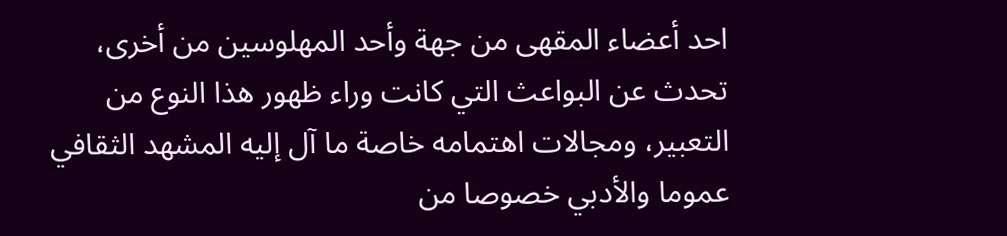احد أعضاء المقهى من جهة وأحد المهلوسين من أخرى، تحدث عن البواعث التي كانت وراء ظهور هذا النوع من التعبير، ومجالات اهتمامه خاصة ما آل إليه المشهد الثقافي عموما والأدبي خصوصا من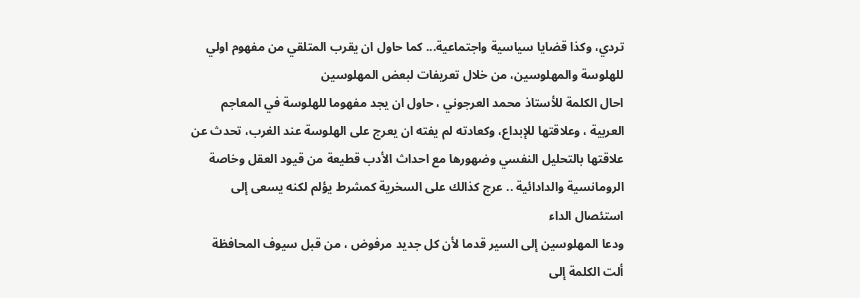تردي، وكذا قضايا سياسية واجتماعية... كما حاول ان يقرب المتلقي من مفهوم اولي للهلوسة والمهلوسين، من خلال تعريفات لبعض المهلوسين
احال الكلمة للأستاذ محمد العرجوني ، حاول ان يجد مفهوما للهلوسة في المعاجم العربية ، وعلاقتها للإبداع، وكعادته لم يفته ان يعرج على الهلوسة عند الغرب، تحدث عن علاقتها بالتحليل النفسي وضهورها مع احداث الأدب قطيعة من قيود العقل وخاصة الرومانسية والدادائية .. عرج كذالك على السخرية كمشرط يؤلم لكنه يسعى إلى استئصال الداء
ودعا المهلوسين إلى السير قدما لأن كل جديد مرفوض ، من قبل سيوف المحافظة
ألت الكلمة إلى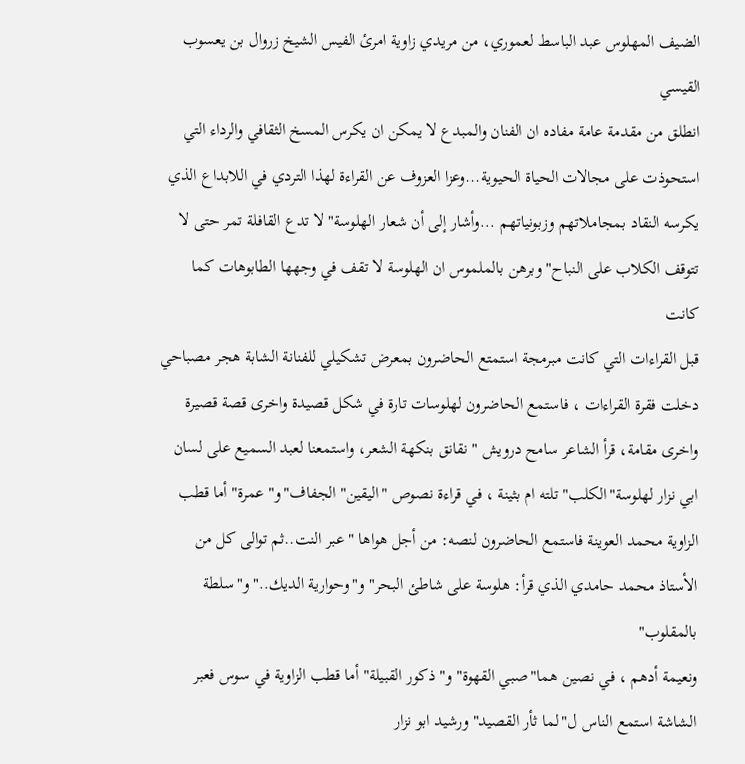الضيف المهلوس عبد الباسط لعموري، من مريدي زاوية امرئ الفيس الشيخ زروال بن يعسوب القيسي
انطلق من مقدمة عامة مفاده ان الفنان والمبدع لا يمكن ان يكرس المسخ الثقافي والرداء التي استحوذت على مجالات الحياة الحيوية...وعزا العزوف عن القراءة لهذا التردي في اللابداع الذي يكرسه النقاد بمجاملاتهم وزبونياتهم ...وأشار إلى أن شعار الهلوسة" لا تدع القافلة تمر حتى لا تتوقف الكلاب على النباح" وبرهن بالملموس ان الهلوسة لا تقف في وجهها الطابوهات كما كانت
قبل القراءات التي كانت مبرمجة استمتع الحاضرون بمعرض تشكيلي للفنانة الشابة هجر مصباحي
دخلت فقرة القراءات ، فاستمع الحاضرون لهلوسات تارة في شكل قصيدة واخرى قصة قصيرة واخرى مقامة، قرأ الشاعر سامح درويش " نقانق بنكهة الشعر، واستمعنا لعبد السميع على لسان ابي نزار لهلوسة"الكلب" تلته ام بثينة ، في قراءة نصوص "اليقين" الجفاف"و" عمرة" أما قطب الزاوية محمد العوينة فاستمع الحاضرون لنصه: من أجل هواها " عبر النت..ثم توالى كل من الأستاذ محمد حامدي الذي قرأ: هلوسة على شاطئ البحر" و"وحوارية الديك.."و"سلطة بالمقلوب"
ونعيمة أدهم ، في نصين هما"صبي القهوة" و" ذكور القبيلة" أما قطب الزاوية في سوس فعبر الشاشة استمع الناس ل"لما ثأر القصيد" ورشيد ابو نزار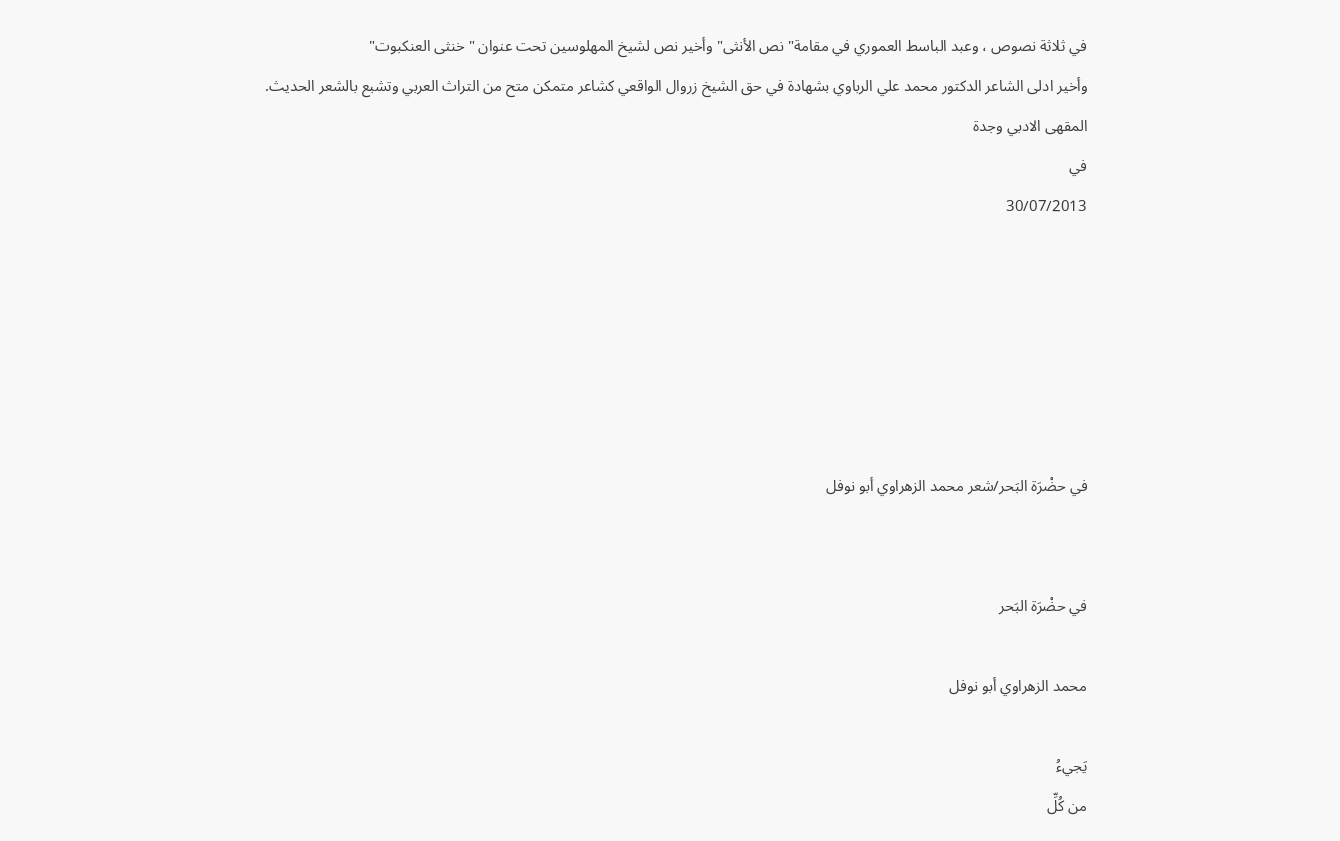في ثلاثة نصوص ، وعبد الباسط العموري في مقامة" نص الأنثى" وأخير نص لشيخ المهلوسين تحت عنوان " خنثى العنكبوت"
وأخير ادلى الشاعر الدكتور محمد علي الرباوي بشهادة في حق الشيخ زروال الواقعي كشاعر متمكن متح من التراث العربي وتشبع بالشعر الحديث.
المقهى الادبي وجدة
في
30/07/2013






في حضْرَة البَحر/شعر محمد الزهراوي أبو نوفل


في حضْرَة البَحر

محمد الزهراوي أبو نوفل

يَجيءُ
من كُلِّ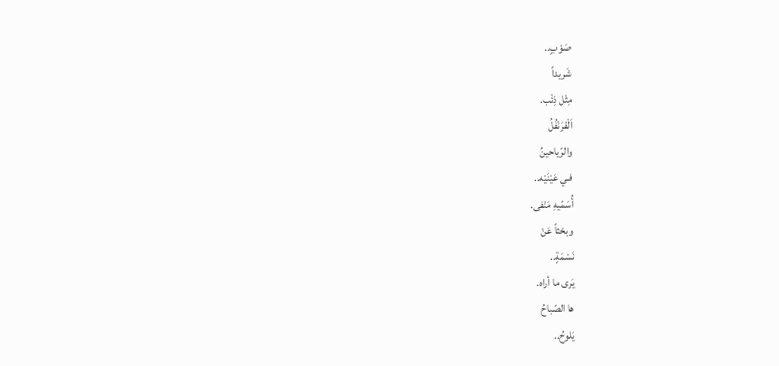صَوْبٍ..
شَريداً
مِثْل ذِئْب.
اَلْقرَنْفُلُ
والرّياحينُ
فـي عَيْنَيْه..
أُسَمّيهِ مَنْفى.
وبحْثاً عَنْ
نَسْمَةٍ..
يَرى ما أراه.
ها الصّباحُ
يَلوحُ..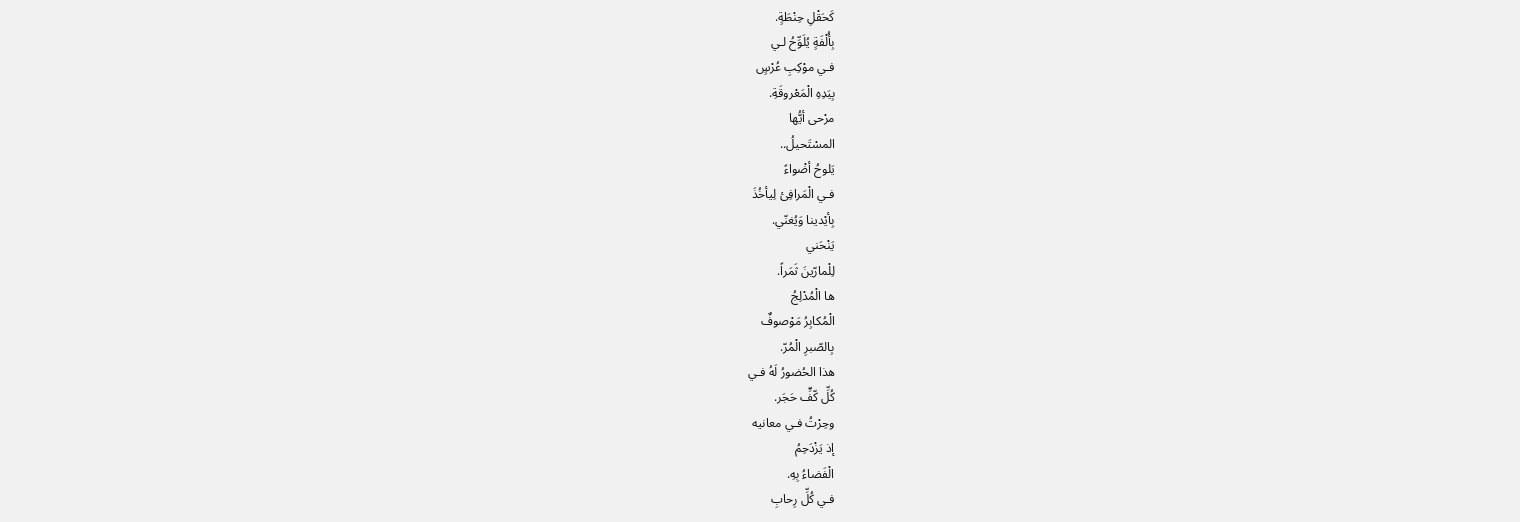كَحَقْلِ حِنْطَةٍ.
بِأُلْفَةٍ يُلَوِّحُ لـي
فـي موْكِبِ عُرْسٍ
بِيَدِهِ الْمَعْروقَةِ.
مرْحى أيُّها
المسْتَحيلُ..
يَلوحُ أضْواءً
فـي الْمَرافِئ لِيأخُذَ
بِأيْدينا وَيُغنّي.
يَنْحَني
لِلْمارّينَ ثَمَراً.
ها الْمُدْلِجُ
الْمُكابِرُ مَوْصوفٌ
بِالصّبرِ الْمُرّ.
هذا الحُضورُ لَهُ فـي
كُلِّ كّفٍّ حَجَر.
وحِرْتُ فـي معانيه
إذ يَزْدَحِمُ
الْفَضاءُ بِهِ.
فـي كُلِّ رِحابِ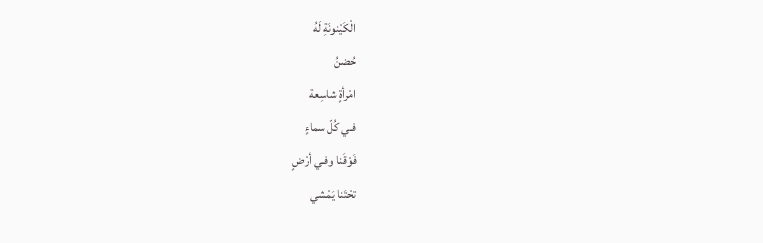الْكَيْنونَةِ لَهُ
حُضنُ
امْرأةٍ شاسِعة
فـي كُلّ سماءٍ
فَوْقَنا وفـي أرْضٍ
تحْتَنا يَمْشي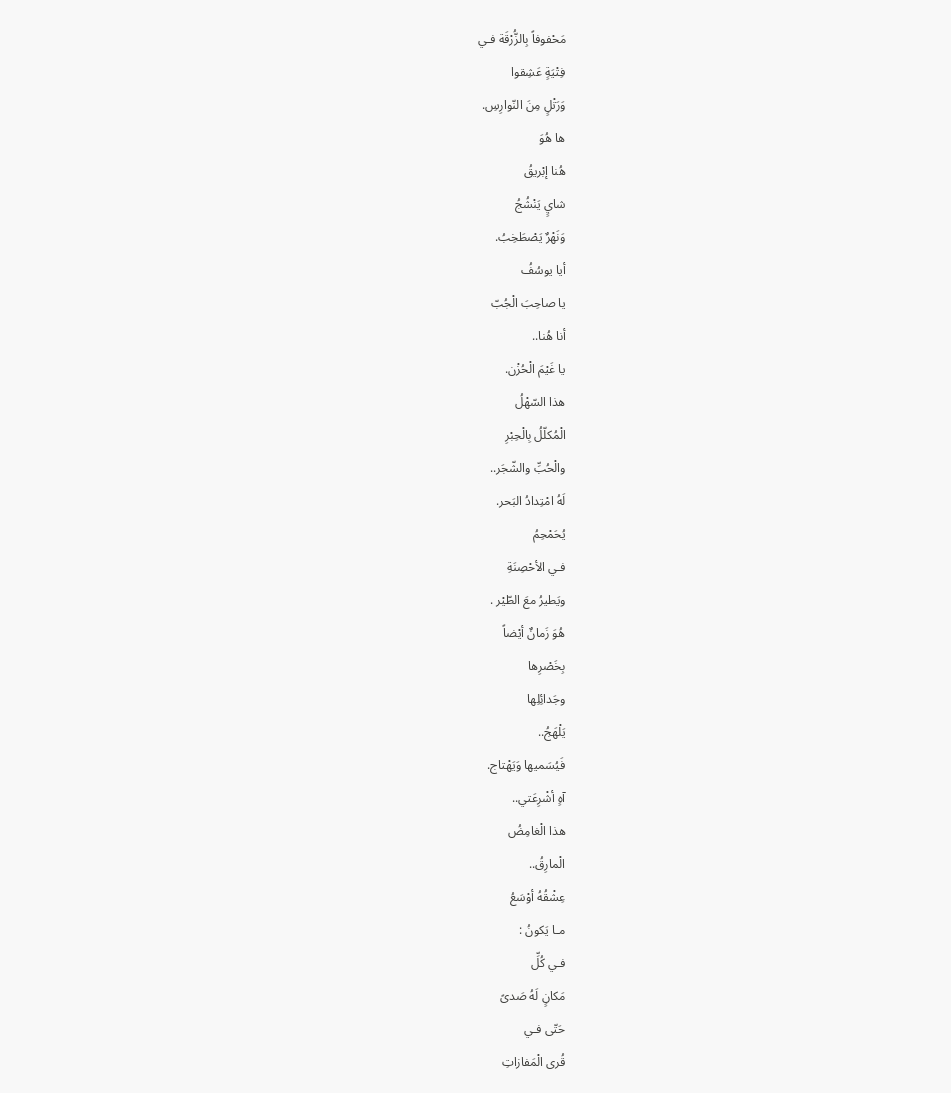مَحْفوفاً بِالزُّرْقَة فـي
فِتْيَةٍ عَشِقوا
وَرَتْلٍ مِنَ النّوارِسِ.
ها هُوَ
هُنا إبْريقُ
شايٍ يَنْشُجُ
وَنَهْرٌ يَصْطَخِبُ.
أيا يوسُفُ
يا صاحِبَ الْجُبّ
أنا هُنا..
يا غَيْمَ الْحُزْن.
هذا السّهْلُ
الْمُكلّلُ بِالْحِبْرِ
والْحُبِّ والشّجَر..
لَهُ امْتِدادُ البَحر.
يُحَمْحِمُ
فـي الأحْصِنَةِ
ويَطيرُ معَ الطّيْر .
هُوَ زَمانٌ أيْضاً
بِخَصْرِها
وجَدائِلِها
يَلْهَجُ..
فَيُسَميها وَيَهْتاج.
آهٍ أشْرِعَتي..
هذا الْغامِضُ
الْمارِقُ..
عِشْقُهُ أوْسَعُ
مـا يَكونُ :
فـي كُلِّ
مَكانٍ لَهُ صَدىً
حَتّى فـي
قُرى الْمَفازاتِ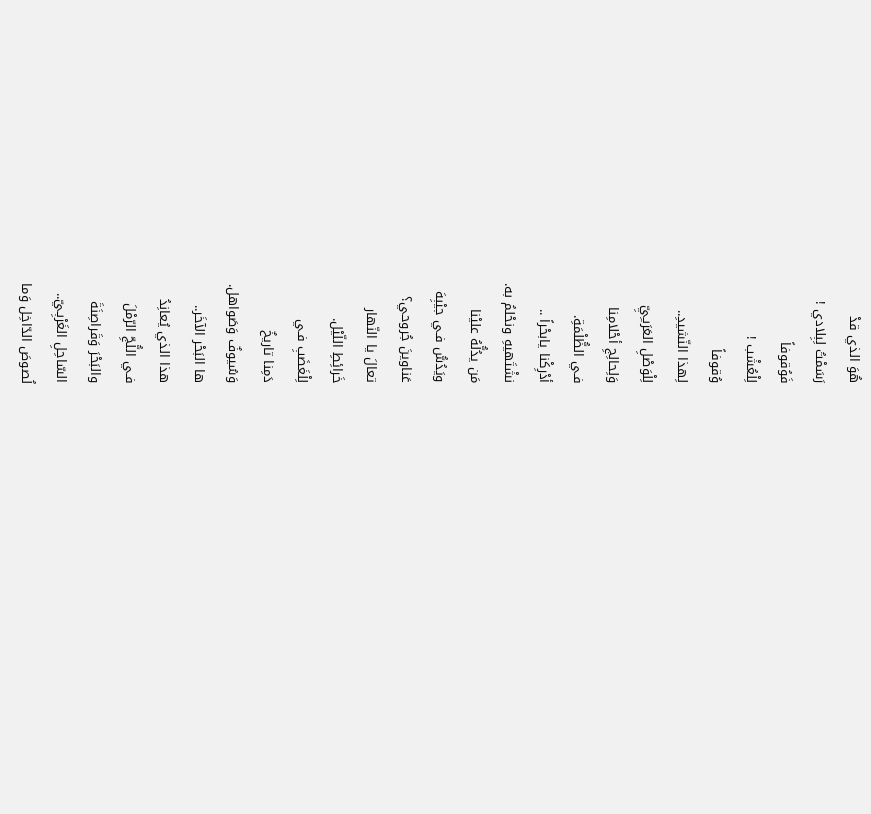هُوَ الذي قدْ
رَسَمْتُ لِبِلادي !
فَوُقوفاً
لِلْعُشْب !
وُقوفاً
لِهذا النّشيدِ..
لِلْوَصْلِ العَرَبـِيِّ
وَلِحالِجِ أحْلامِنا
فـي الظُّلْمَةِ.
أدْرِكْنا يابحْراً ..
نشْتَهيهِ ونحْلمُ به.
مَن يدُلُّهُ عليْنا
ويَدُسُّ فـي جيْبِهَ
عَناوينَ جُروحي؟
تعالَ يا النّهار
خَرائِطِ اللّيْل.
لِلْغَضَبِ فـي
دَمِنا تاريخٌ
وَسُيوفٌ وَصَواهل.
ها البَحْر الآخَر..
هذا الذي يُعانِدُ
فـي اللُّجِّ الرّمْلَ
والبَحْرَ وَقَراصِنَةَ
السّاحِلِ الغَرْبِـيّ..
لُصوصَ الدّاخِل وَما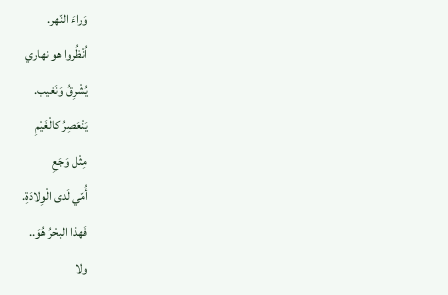وَراءَ النّهر.
اُنْظُروا هو نهاري
يُشْرِقُ وَنَغيب.
يَنْعَصِرُ كالْغَيْمِ
مِثْل وَجَعِ
أُمّي لَدى الْوِلادَةِ.
فَهذا البحْرُ هُوَ..
ولا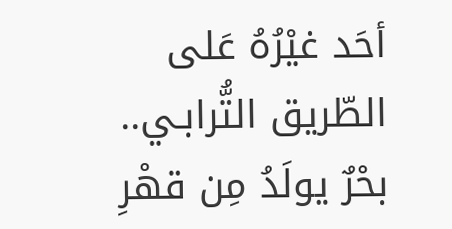أحَد غيْرُهُ عَلى
الطّريق التُّرابـي..
بحْرٌ يولَدُ مِن قهْرِ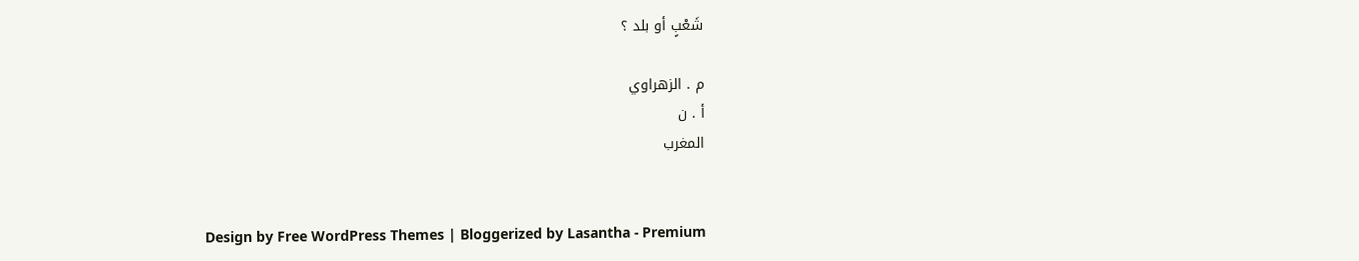شَعْبٍ أو بلد ؟

م . الزهراوي
أ . ن
المغرب


Design by Free WordPress Themes | Bloggerized by Lasantha - Premium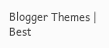Blogger Themes | Best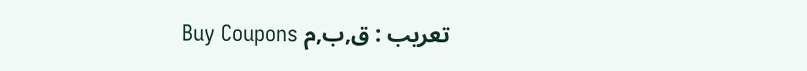Buy Coupons تعريب : ق,ب,م